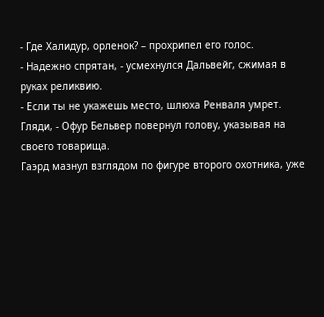- Где Халидур, орленок? – прохрипел его голос.
- Надежно спрятан, - усмехнулся Дальвейг, сжимая в руках реликвию.
- Если ты не укажешь место, шлюха Ренваля умрет. Гляди, - Офур Бельвер повернул голову, указывая на своего товарища.
Гаэрд мазнул взглядом по фигуре второго охотника, уже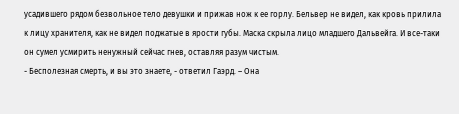усадившего рядом безвольное тело девушки и прижав нож к ее горлу. Бельвер не видел, как кровь прилила к лицу хранителя, как не видел поджатые в ярости губы. Маска скрыла лицо младшего Дальвейга. И все-таки он сумел усмирить ненужный сейчас гнев, оставляя разум чистым.
- Бесполезная смерть, и вы это знаете, - ответил Гаэрд. – Она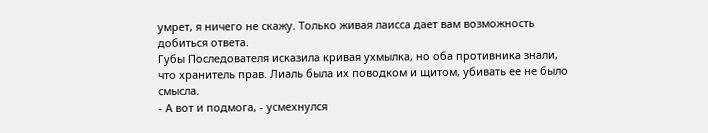умрет, я ничего не скажу. Только живая лаисса дает вам возможность добиться ответа.
Губы Последователя исказила кривая ухмылка, но оба противника знали, что хранитель прав. Лиаль была их поводком и щитом, убивать ее не было смысла.
- А вот и подмога, - усмехнулся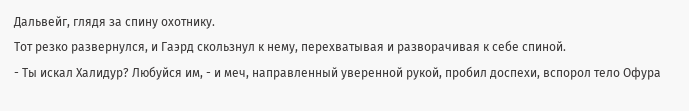Дальвейг, глядя за спину охотнику.
Тот резко развернулся, и Гаэрд скользнул к нему, перехватывая и разворачивая к себе спиной.
- Ты искал Халидур? Любуйся им, - и меч, направленный уверенной рукой, пробил доспехи, вспорол тело Офура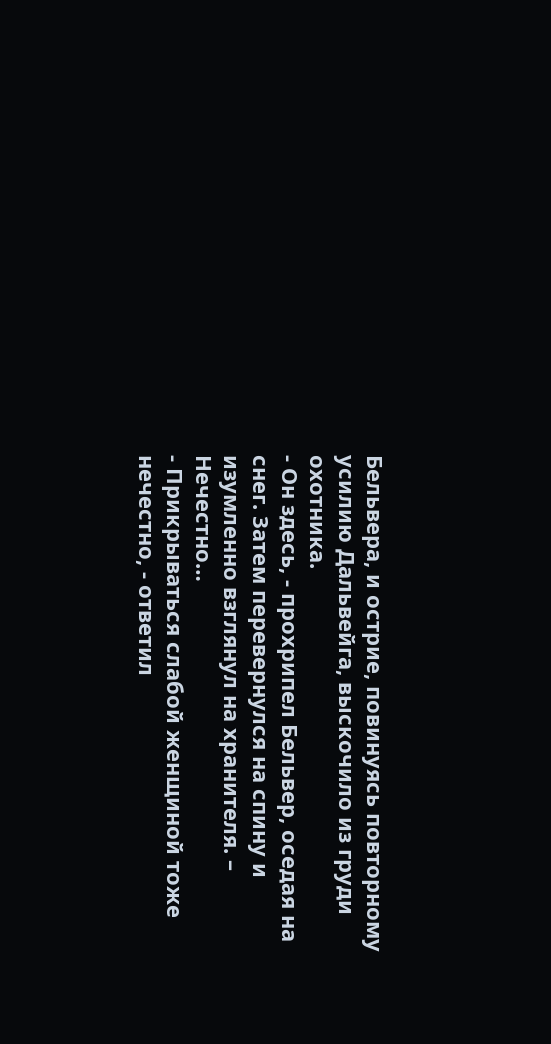Бельвера, и острие, повинуясь повторному усилию Дальвейга, выскочило из груди охотника.
- Он здесь, - прохрипел Бельвер, оседая на снег. Затем перевернулся на спину и изумленно взглянул на хранителя. – Нечестно…
- Прикрываться слабой женщиной тоже нечестно, - ответил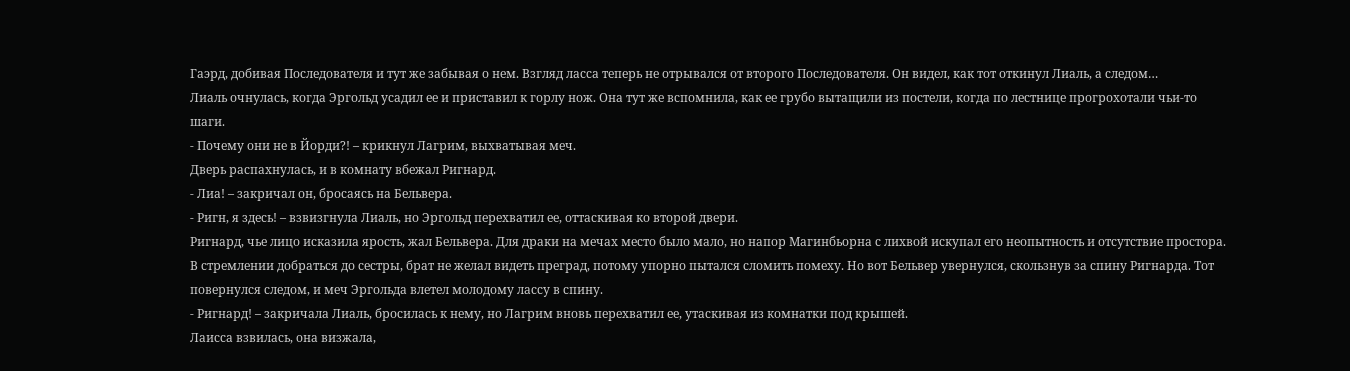Гаэрд, добивая Последователя и тут же забывая о нем. Взгляд ласса теперь не отрывался от второго Последователя. Он видел, как тот откинул Лиаль, а следом…
Лиаль очнулась, когда Эргольд усадил ее и приставил к горлу нож. Она тут же вспомнила, как ее грубо вытащили из постели, когда по лестнице прогрохотали чьи-то шаги.
- Почему они не в Йорди?! – крикнул Лагрим, выхватывая меч.
Дверь распахнулась, и в комнату вбежал Ригнард.
- Лиа! – закричал он, бросаясь на Бельвера.
- Ригн, я здесь! – взвизгнула Лиаль, но Эргольд перехватил ее, оттаскивая ко второй двери.
Ригнард, чье лицо исказила ярость, жал Бельвера. Для драки на мечах место было мало, но напор Магинбьорна с лихвой искупал его неопытность и отсутствие простора. В стремлении добраться до сестры, брат не желал видеть преград, потому упорно пытался сломить помеху. Но вот Бельвер увернулся, скользнув за спину Ригнарда. Тот повернулся следом, и меч Эргольда влетел молодому лассу в спину.
- Ригнард! – закричала Лиаль, бросилась к нему, но Лагрим вновь перехватил ее, утаскивая из комнатки под крышей.
Лаисса взвилась, она визжала,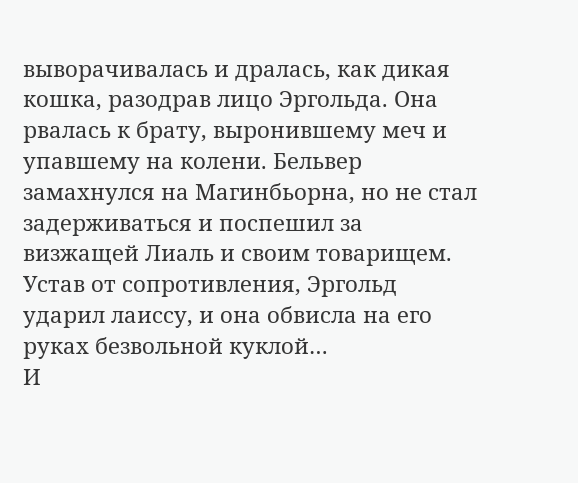выворачивалась и дралась, как дикая кошка, разодрав лицо Эргольда. Она рвалась к брату, выронившему меч и упавшему на колени. Бельвер замахнулся на Магинбьорна, но не стал задерживаться и поспешил за визжащей Лиаль и своим товарищем. Устав от сопротивления, Эргольд ударил лаиссу, и она обвисла на его руках безвольной куклой…
И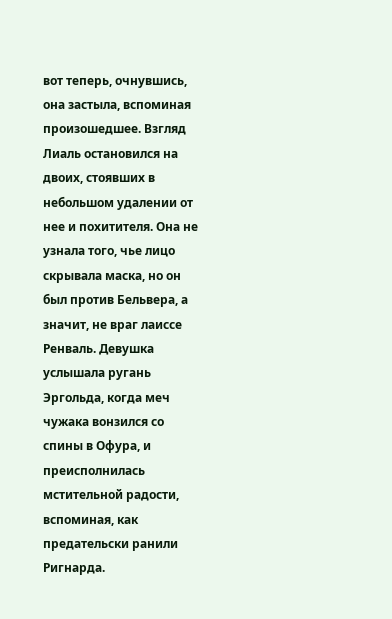вот теперь, очнувшись, она застыла, вспоминая произошедшее. Взгляд Лиаль остановился на двоих, стоявших в небольшом удалении от нее и похитителя. Она не узнала того, чье лицо скрывала маска, но он был против Бельвера, а значит, не враг лаиссе Ренваль. Девушка услышала ругань Эргольда, когда меч чужака вонзился со спины в Офура, и преисполнилась мстительной радости, вспоминая, как предательски ранили Ригнарда.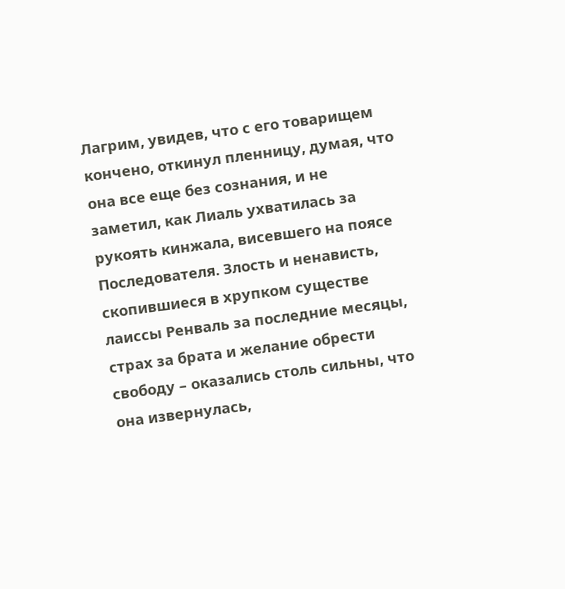Лагрим, увидев, что с его товарищем кончено, откинул пленницу, думая, что она все еще без сознания, и не заметил, как Лиаль ухватилась за рукоять кинжала, висевшего на поясе Последователя. Злость и ненависть, скопившиеся в хрупком существе лаиссы Ренваль за последние месяцы, страх за брата и желание обрести свободу – оказались столь сильны, что она извернулась,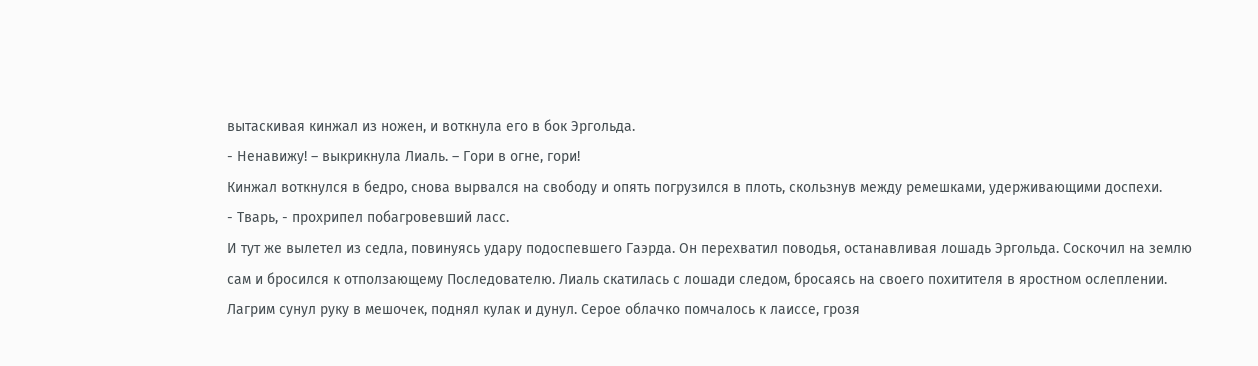вытаскивая кинжал из ножен, и воткнула его в бок Эргольда.
- Ненавижу! – выкрикнула Лиаль. – Гори в огне, гори!
Кинжал воткнулся в бедро, снова вырвался на свободу и опять погрузился в плоть, скользнув между ремешками, удерживающими доспехи.
- Тварь, - прохрипел побагровевший ласс.
И тут же вылетел из седла, повинуясь удару подоспевшего Гаэрда. Он перехватил поводья, останавливая лошадь Эргольда. Соскочил на землю сам и бросился к отползающему Последователю. Лиаль скатилась с лошади следом, бросаясь на своего похитителя в яростном ослеплении. Лагрим сунул руку в мешочек, поднял кулак и дунул. Серое облачко помчалось к лаиссе, грозя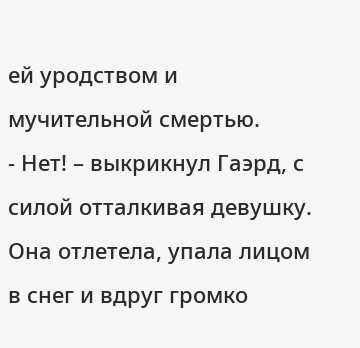ей уродством и мучительной смертью.
- Нет! – выкрикнул Гаэрд, с силой отталкивая девушку.
Она отлетела, упала лицом в снег и вдруг громко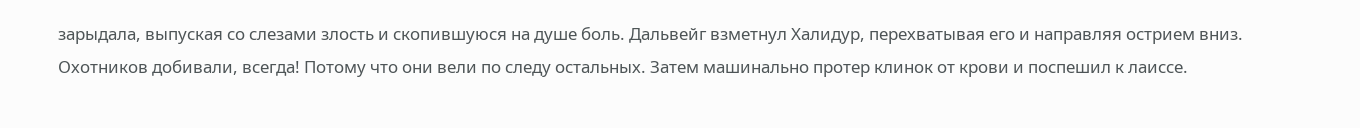зарыдала, выпуская со слезами злость и скопившуюся на душе боль. Дальвейг взметнул Халидур, перехватывая его и направляя острием вниз. Охотников добивали, всегда! Потому что они вели по следу остальных. Затем машинально протер клинок от крови и поспешил к лаиссе.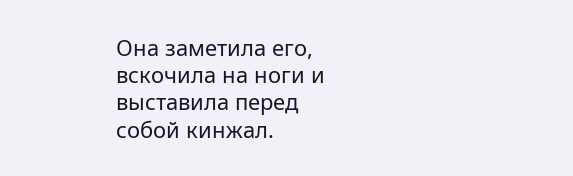Она заметила его, вскочила на ноги и выставила перед собой кинжал.